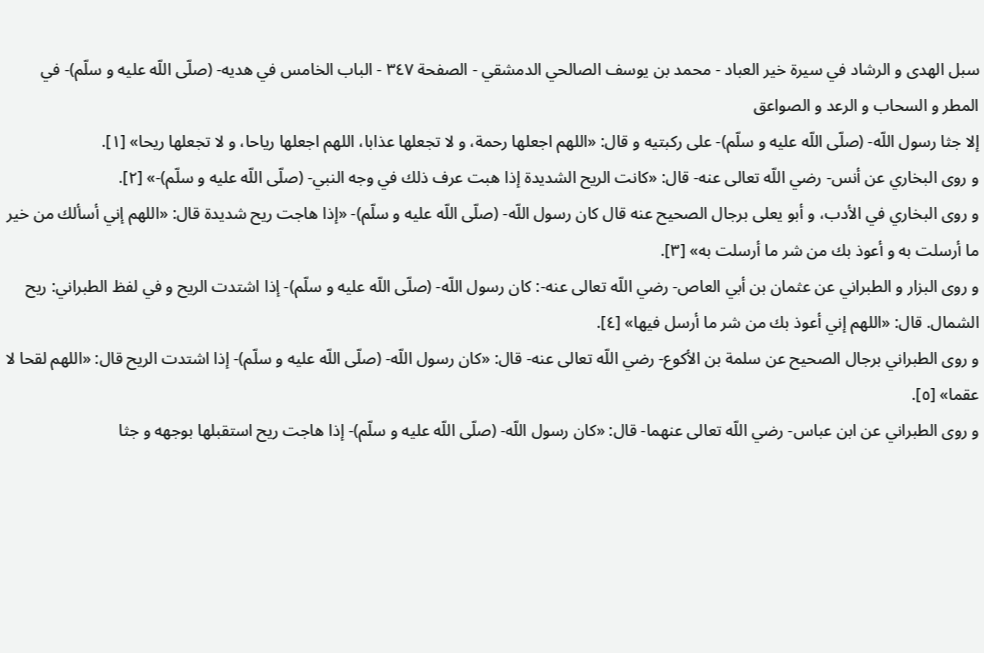سبل الهدى و الرشاد في سيرة خير العباد - محمد بن يوسف الصالحي الدمشقي - الصفحة ٣٤٧ - الباب الخامس في هديه- (صلّى اللّه عليه و سلّم)- في المطر و السحاب و الرعد و الصواعق
إلا جثا رسول اللّه- (صلّى اللّه عليه و سلّم)- على ركبتيه و قال: «اللهم اجعلها رحمة، و لا تجعلها عذابا، اللهم اجعلها رياحا، و لا تجعلها ريحا» [١].
و روى البخاري عن أنس- رضي اللّه تعالى عنه- قال: «كانت الريح الشديدة إذا هبت عرف ذلك في وجه النبي- (صلّى اللّه عليه و سلّم)-» [٢].
و روى البخاري في الأدب، و أبو يعلى برجال الصحيح عنه قال كان رسول اللّه- (صلّى اللّه عليه و سلّم)- «إذا هاجت ريح شديدة قال: «اللهم إني أسألك من خير ما أرسلت به و أعوذ بك من شر ما أرسلت به» [٣].
و روى البزار و الطبراني عن عثمان بن أبي العاص- رضي اللّه تعالى عنه-: كان رسول اللّه- (صلّى اللّه عليه و سلّم)- إذا اشتدت الريح و في لفظ الطبراني: ريح الشمال. قال: «اللهم إني أعوذ بك من شر ما أرسل فيها» [٤].
و روى الطبراني برجال الصحيح عن سلمة بن الأكوع- رضي اللّه تعالى عنه- قال: «كان رسول اللّه- (صلّى اللّه عليه و سلّم)- إذا اشتدت الريح قال: «اللهم لقحا لا عقما» [٥].
و روى الطبراني عن ابن عباس- رضي اللّه تعالى عنهما- قال: «كان رسول اللّه- (صلّى اللّه عليه و سلّم)- إذا هاجت ريح استقبلها بوجهه و جثا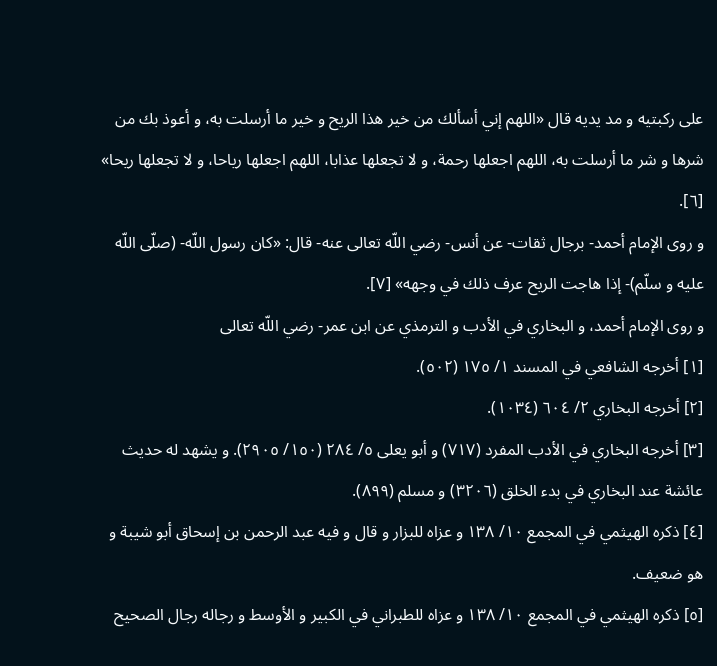على ركبتيه و مد يديه قال «اللهم إني أسألك من خير هذا الريح و خير ما أرسلت به، و أعوذ بك من شرها و شر ما أرسلت به، اللهم اجعلها رحمة، و لا تجعلها عذابا، اللهم اجعلها رياحا، و لا تجعلها ريحا» [٦].
و روى الإمام أحمد- برجال ثقات- عن أنس- رضي اللّه تعالى عنه- قال: «كان رسول اللّه- (صلّى اللّه عليه و سلّم)- إذا هاجت الريح عرف ذلك في وجهه» [٧].
و روى الإمام أحمد، و البخاري في الأدب و الترمذي عن ابن عمر- رضي اللّه تعالى
[١] أخرجه الشافعي في المسند ١/ ١٧٥ (٥٠٢).
[٢] أخرجه البخاري ٢/ ٦٠٤ (١٠٣٤).
[٣] أخرجه البخاري في الأدب المفرد (٧١٧) و أبو يعلى ٥/ ٢٨٤ (١٥٠/ ٢٩٠٥). و يشهد له حديث عائشة عند البخاري في بدء الخلق (٣٢٠٦) و مسلم (٨٩٩).
[٤] ذكره الهيثمي في المجمع ١٠/ ١٣٨ و عزاه للبزار و قال و فيه عبد الرحمن بن إسحاق أبو شيبة و هو ضعيف.
[٥] ذكره الهيثمي في المجمع ١٠/ ١٣٨ و عزاه للطبراني في الكبير و الأوسط و رجاله رجال الصحيح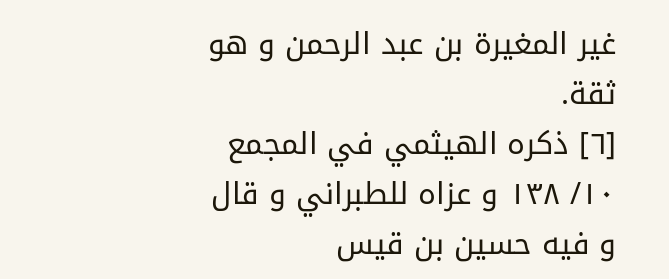غير المغيرة بن عبد الرحمن و هو ثقة.
[٦] ذكره الهيثمي في المجمع ١٠/ ١٣٨ و عزاه للطبراني و قال و فيه حسين بن قيس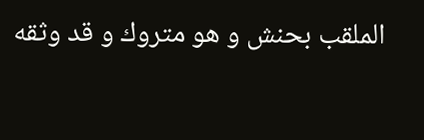الملقب بحنش و هو متروك و قد وثقه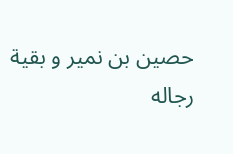حصين بن نمير و بقية رجاله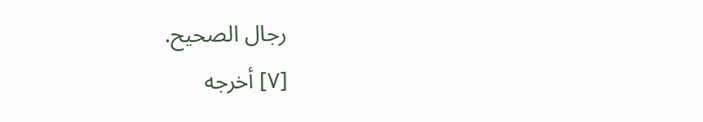رجال الصحيح.
[٧] أخرجه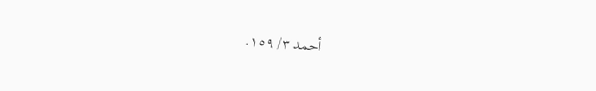أحمد ٣/ ١٥٩.